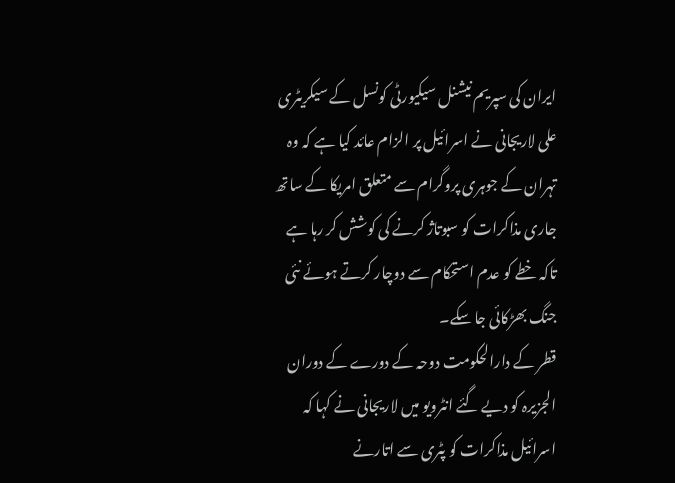ایران کی سپریم نیشنل سیکیورٹی کونسل کے سیکریٹری علی لاریجانی نے اسرائیل پر الزام عائد کیا ہے کہ وہ تہران کے جوہری پروگرام سے متعلق امریکا کے ساتھ جاری مذاکرات کو سبوتاژ کرنے کی کوشش کر رہا ہے تاکہ خطے کو عدم استحکام سے دوچار کرتے ہوئے نئی جنگ بھڑکائی جا سکے۔
قطر کے دارالحکومت دوحہ کے دورے کے دوران الجزیرہ کو دیے گئے انٹرویو میں لاریجانی نے کہا کہ اسرائیل مذاکرات کو پٹری سے اتارنے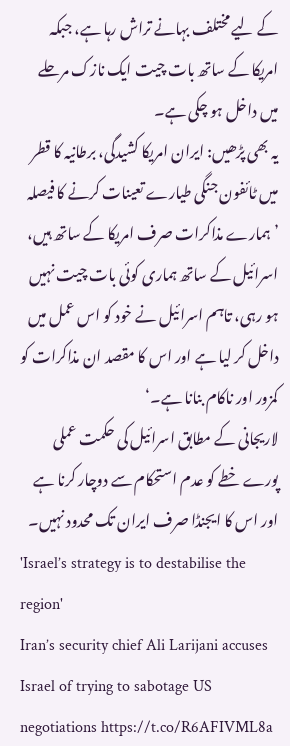کے لیے مختلف بہانے تراش رہا ہے، جبکہ امریکا کے ساتھ بات چیت ایک نازک مرحلے میں داخل ہو چکی ہے۔
یہ بھی پڑھیں: ایران امریکا کشیدگی، برطانیہ کا قطر میں ٹائفون جنگی طیارے تعینات کرنے کا فیصلہ
’ہمارے مذاکرات صرف امریکا کے ساتھ ہیں، اسرائیل کے ساتھ ہماری کوئی بات چیت نہیں ہو رہی، تاہم اسرائیل نے خود کو اس عمل میں داخل کر لیا ہے اور اس کا مقصد ان مذاکرات کو کمزور اور ناکام بنانا ہے۔‘
لاریجانی کے مطابق اسرائیل کی حکمت عملی پورے خطے کو عدم استحکام سے دوچار کرنا ہے اور اس کا ایجنڈا صرف ایران تک محدود نہیں۔
'Israel’s strategy is to destabilise the region'
Iran’s security chief Ali Larijani accuses Israel of trying to sabotage US negotiations https://t.co/R6AFIVML8a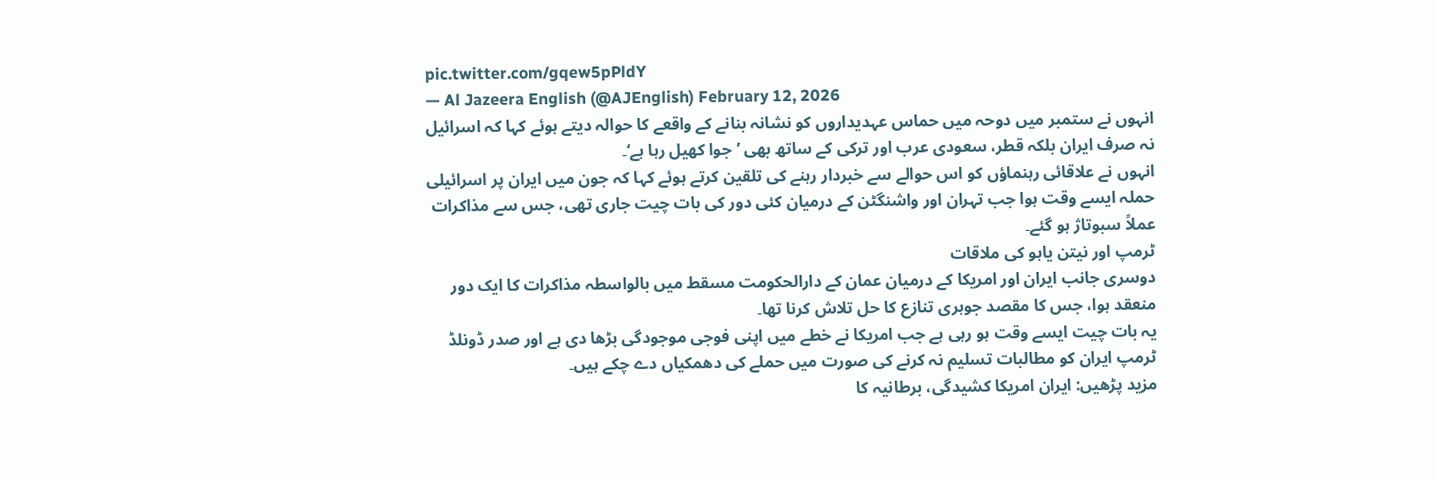pic.twitter.com/gqew5pPldY
— Al Jazeera English (@AJEnglish) February 12, 2026
انہوں نے ستمبر میں دوحہ میں حماس عہدیداروں کو نشانہ بنانے کے واقعے کا حوالہ دیتے ہوئے کہا کہ اسرائیل نہ صرف ایران بلکہ قطر، سعودی عرب اور ترکی کے ساتھ بھی ’جوا کھیل رہا ہے‘۔
انہوں نے علاقائی رہنماؤں کو اس حوالے سے خبردار رہنے کی تلقین کرتے ہوئے کہا کہ جون میں ایران پر اسرائیلی حملہ ایسے وقت ہوا جب تہران اور واشنگٹن کے درمیان کئی دور کی بات چیت جاری تھی، جس سے مذاکرات عملاً سبوتاژ ہو گئے۔
ٹرمپ اور نیتن یاہو کی ملاقات
دوسری جانب ایران اور امریکا کے درمیان عمان کے دارالحکومت مسقط میں بالواسطہ مذاکرات کا ایک دور منعقد ہوا، جس کا مقصد جوہری تنازع کا حل تلاش کرنا تھا۔
یہ بات چیت ایسے وقت ہو رہی ہے جب امریکا نے خطے میں اپنی فوجی موجودگی بڑھا دی ہے اور صدر ڈونلڈ ٹرمپ ایران کو مطالبات تسلیم نہ کرنے کی صورت میں حملے کی دھمکیاں دے چکے ہیں۔
مزید پڑھیں: ایران امریکا کشیدگی، برطانیہ کا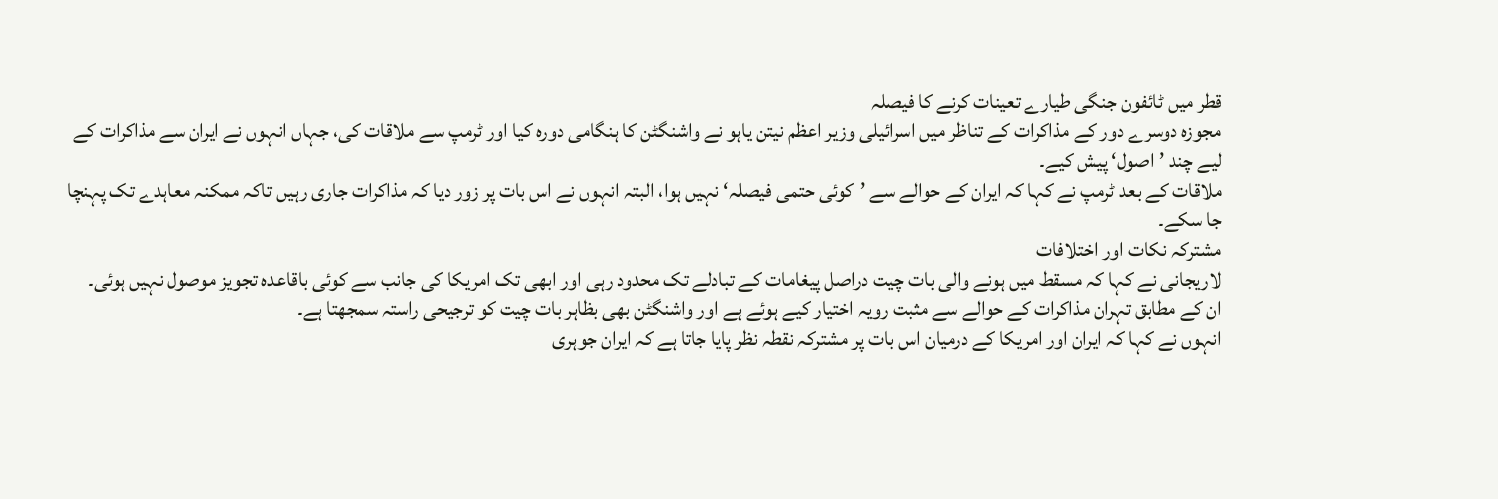قطر میں ٹائفون جنگی طیارے تعینات کرنے کا فیصلہ
مجوزہ دوسرے دور کے مذاکرات کے تناظر میں اسرائیلی وزیر اعظم نیتن یاہو نے واشنگٹن کا ہنگامی دورہ کیا اور ٹرمپ سے ملاقات کی، جہاں انہوں نے ایران سے مذاکرات کے لیے چند ’اصول‘ پیش کیے۔
ملاقات کے بعد ٹرمپ نے کہا کہ ایران کے حوالے سے ’کوئی حتمی فیصلہ‘ نہیں ہوا، البتہ انہوں نے اس بات پر زور دیا کہ مذاکرات جاری رہیں تاکہ ممکنہ معاہدے تک پہنچا جا سکے۔
مشترکہ نکات اور اختلافات
لاریجانی نے کہا کہ مسقط میں ہونے والی بات چیت دراصل پیغامات کے تبادلے تک محدود رہی اور ابھی تک امریکا کی جانب سے کوئی باقاعدہ تجویز موصول نہیں ہوئی۔
ان کے مطابق تہران مذاکرات کے حوالے سے مثبت رویہ اختیار کیے ہوئے ہے اور واشنگٹن بھی بظاہر بات چیت کو ترجیحی راستہ سمجھتا ہے۔
انہوں نے کہا کہ ایران اور امریکا کے درمیان اس بات پر مشترکہ نقطہ نظر پایا جاتا ہے کہ ایران جوہری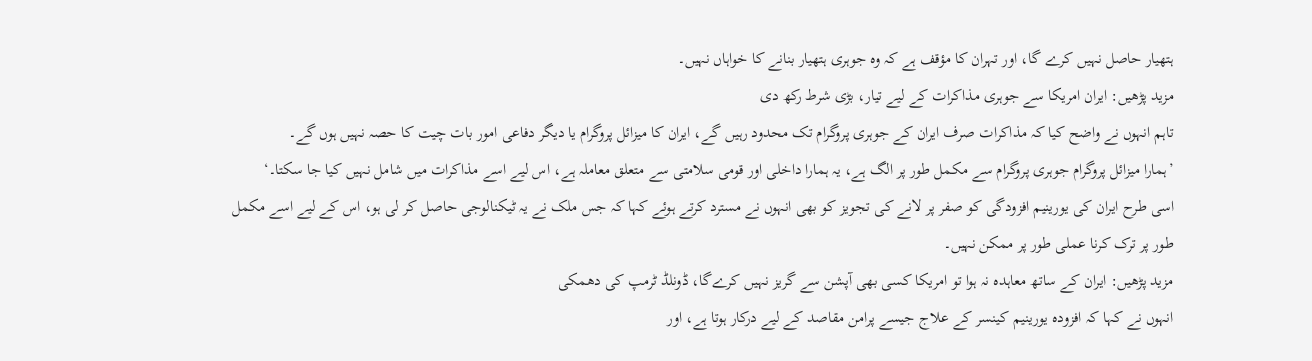ہتھیار حاصل نہیں کرے گا، اور تہران کا مؤقف ہے کہ وہ جوہری ہتھیار بنانے کا خواہاں نہیں۔
مزید پڑھیں: ایران امریکا سے جوہری مذاکرات کے لیے تیار، بڑی شرط رکھ دی
تاہم انہوں نے واضح کیا کہ مذاکرات صرف ایران کے جوہری پروگرام تک محدود رہیں گے، ایران کا میزائل پروگرام یا دیگر دفاعی امور بات چیت کا حصہ نہیں ہوں گے۔
’ہمارا میزائل پروگرام جوہری پروگرام سے مکمل طور پر الگ ہے، یہ ہمارا داخلی اور قومی سلامتی سے متعلق معاملہ ہے، اس لیے اسے مذاکرات میں شامل نہیں کیا جا سکتا۔‘
اسی طرح ایران کی یورینیم افزودگی کو صفر پر لانے کی تجویز کو بھی انہوں نے مسترد کرتے ہوئے کہا کہ جس ملک نے یہ ٹیکنالوجی حاصل کر لی ہو، اس کے لیے اسے مکمل طور پر ترک کرنا عملی طور پر ممکن نہیں۔
مزید پڑھیں: ایران کے ساتھ معاہدہ نہ ہوا تو امریکا کسی بھی آپشن سے گریز نہیں کرےگا، ڈونلڈ ٹرمپ کی دھمکی
انہوں نے کہا کہ افزودہ یورینیم کینسر کے علاج جیسے پرامن مقاصد کے لیے درکار ہوتا ہے، اور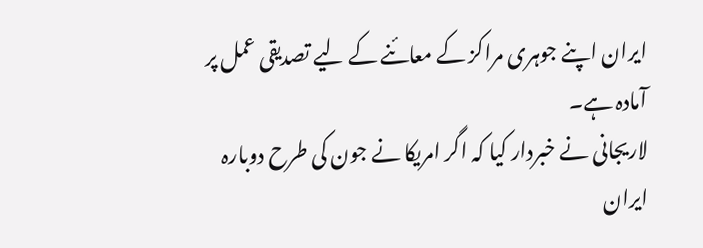ایران اپنے جوہری مراکز کے معائنے کے لیے تصدیقی عمل پر آمادہ ہے۔
لاریجانی نے خبردار کیا کہ اگر امریکا نے جون کی طرح دوبارہ ایران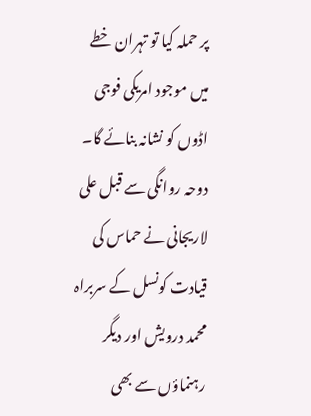پر حملہ کیا تو تہران خطے میں موجود امریکی فوجی اڈوں کو نشانہ بنائے گا۔
دوحہ روانگی سے قبل علی لاریجانی نے حماس کی قیادت کونسل کے سربراہ محمد درویش اور دیگر رہنماؤں سے بھی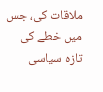ملاقات کی، جس میں خطے کی تازہ سیاسی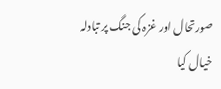صورتحال اور غزہ کی جنگ پر تبادلہ خیال کیا